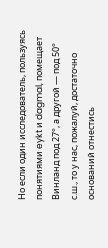Но если один исследователь, пользуясь понятиями eykt и dagmal, помещает Винланд под 27°, а другой — под 50° с.ш., то у нас, пожалуй, достаточно оснований отнестись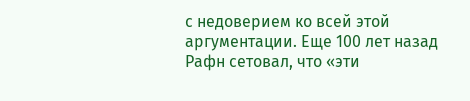с недоверием ко всей этой аргументации. Еще 100 лет назад Рафн сетовал, что «эти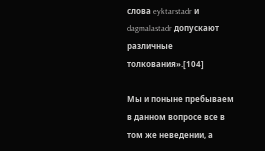слова eyktarstadr и dagmalastadr допускают различные толкования».[104]

Мы и поныне пребываем в данном вопросе все в том же неведении, а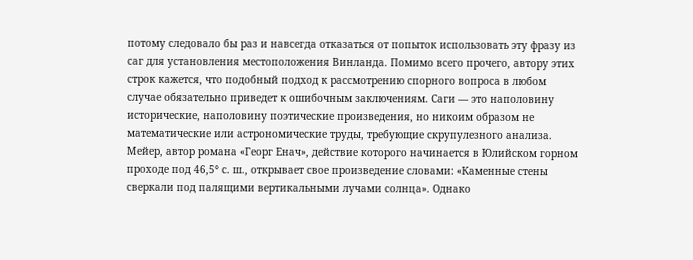потому следовало бы раз и навсегда отказаться от попыток использовать эту фразу из саг для установления местоположения Винланда. Помимо всего прочего, автору этих строк кажется, что подобный подход к рассмотрению спорного вопроса в любом случае обязательно приведет к ошибочным заключениям. Саги — это наполовину исторические, наполовину поэтические произведения, но никоим образом не математические или астрономические труды, требующие скрупулезного анализа. Мейер, автор романа «Георг Енач», действие которого начинается в Юлийском горном проходе под 46,5° с. ш., открывает свое произведение словами: «Каменные стены сверкали под палящими вертикальными лучами солнца». Однако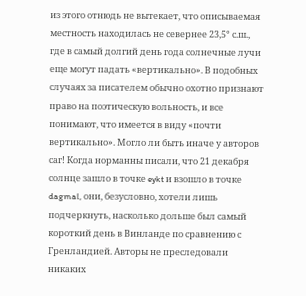из этого отнюдь не вытекает, что описываемая местность находилась не севернее 23,5° с.ш., где в самый долгий день года солнечные лучи еще могут падать «вертикально». В подобных случаях за писателем обычно охотно признают право на поэтическую вольность, и все понимают, что имеется в виду «почти вертикально». Могло ли быть иначе у авторов саг! Когда норманны писали, что 21 декабря солнце зашло в точке eykt и взошло в точке dagmal, они, безусловно, хотели лишь подчеркнуть, насколько дольше был самый короткий день в Винланде по сравнению с Гренландией. Авторы не преследовали никаких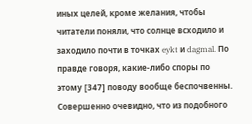иных целей, кроме желания, чтобы читатели поняли, что солнце всходило и заходило почти в точках eykt и dagmal. По правде говоря, какие-либо споры по этому [347] поводу вообще беспочвенны. Совершенно очевидно, что из подобного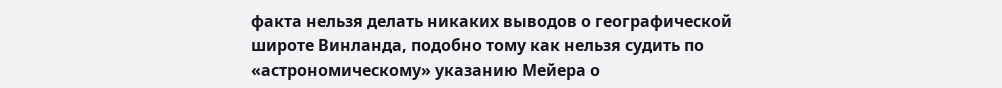факта нельзя делать никаких выводов о географической широте Винланда, подобно тому как нельзя судить по «астрономическому» указанию Мейера о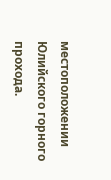местоположении Юлийского горного прохода.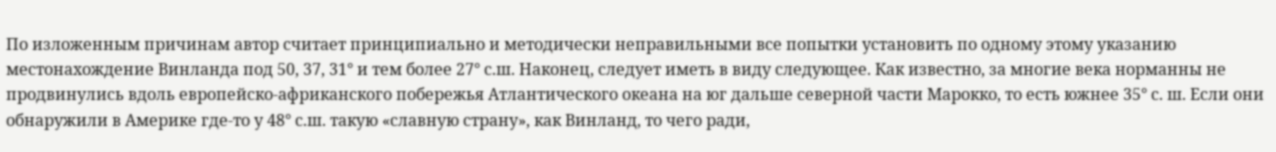По изложенным причинам автор считает принципиально и методически неправильными все попытки установить по одному этому указанию местонахождение Винланда под 50, 37, 31° и тем более 27° с.ш. Наконец, следует иметь в виду следующее. Как известно, за многие века норманны не продвинулись вдоль европейско-африканского побережья Атлантического океана на юг дальше северной части Марокко, то есть южнее 35° с. ш. Если они обнаружили в Америке где-то у 48° с.ш. такую «славную страну», как Винланд, то чего ради,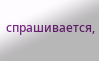спрашивается,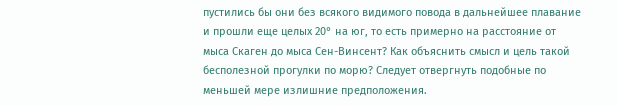пустились бы они без всякого видимого повода в дальнейшее плавание и прошли еще целых 20° на юг, то есть примерно на расстояние от мыса Скаген до мыса Сен-Винсент? Как объяснить смысл и цель такой бесполезной прогулки по морю? Следует отвергнуть подобные по меньшей мере излишние предположения.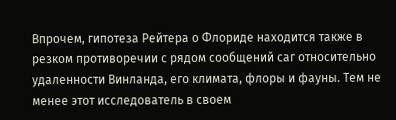Впрочем, гипотеза Рейтера о Флориде находится также в резком противоречии с рядом сообщений саг относительно удаленности Винланда, его климата, флоры и фауны. Тем не менее этот исследователь в своем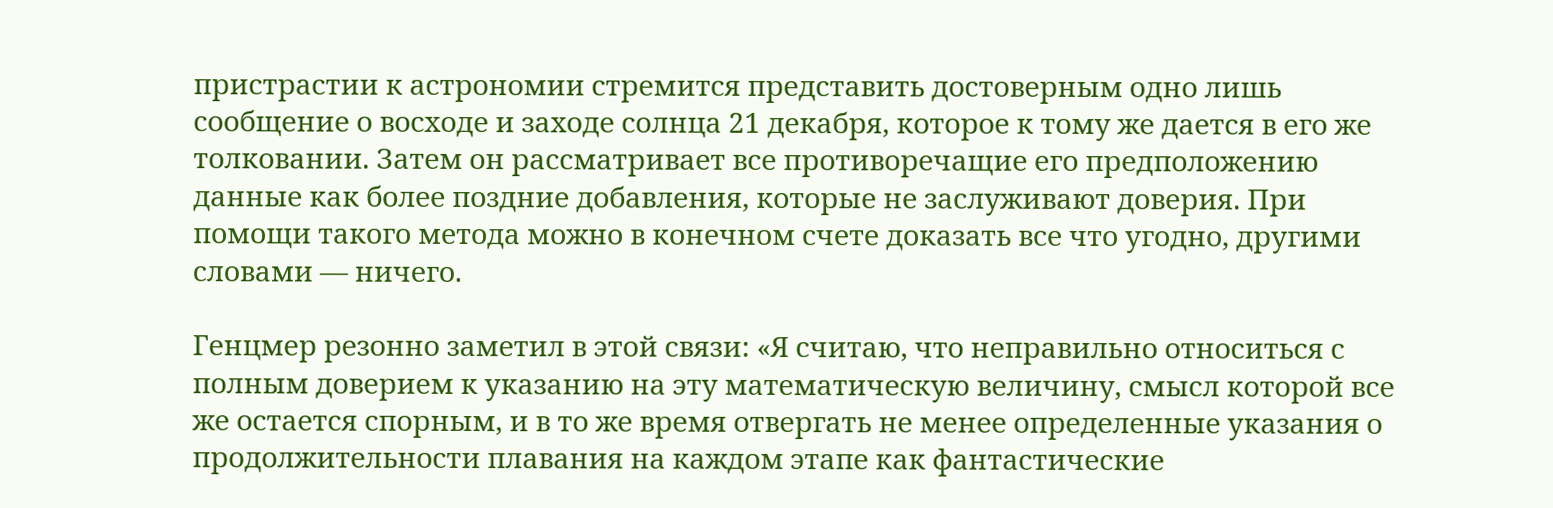пристрастии к астрономии стремится представить достоверным одно лишь сообщение о восходе и заходе солнца 21 декабря, которое к тому же дается в его же толковании. Затем он рассматривает все противоречащие его предположению данные как более поздние добавления, которые не заслуживают доверия. При помощи такого метода можно в конечном счете доказать все что угодно, другими словами — ничего.

Генцмер резонно заметил в этой связи: «Я считаю, что неправильно относиться с полным доверием к указанию на эту математическую величину, смысл которой все же остается спорным, и в то же время отвергать не менее определенные указания о продолжительности плавания на каждом этапе как фантастические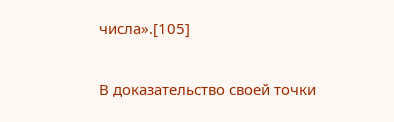числа».[105]

В доказательство своей точки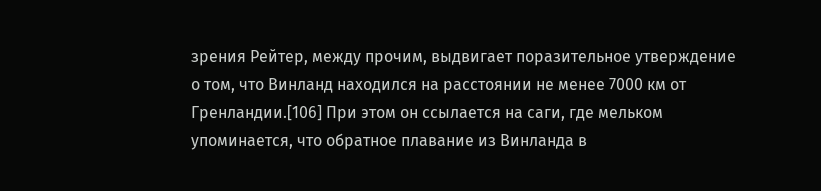зрения Рейтер, между прочим, выдвигает поразительное утверждение о том, что Винланд находился на расстоянии не менее 7000 км от Гренландии.[106] При этом он ссылается на саги, где мельком упоминается, что обратное плавание из Винланда в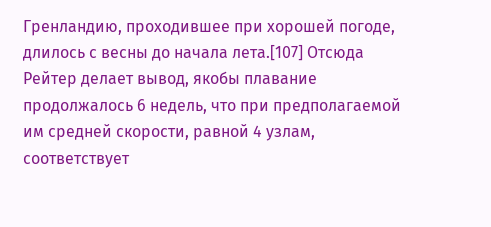Гренландию, проходившее при хорошей погоде, длилось с весны до начала лета.[107] Отсюда Рейтер делает вывод, якобы плавание продолжалось 6 недель, что при предполагаемой им средней скорости, равной 4 узлам, соответствует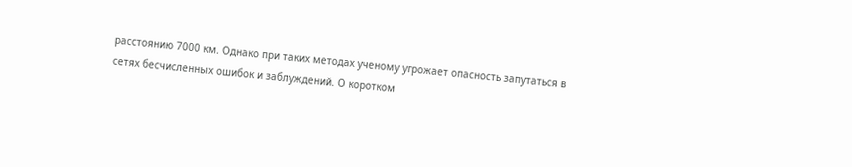расстоянию 7000 км. Однако при таких методах ученому угрожает опасность запутаться в сетях бесчисленных ошибок и заблуждений. О коротком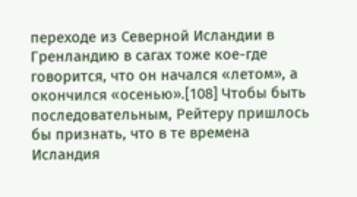переходе из Северной Исландии в Гренландию в сагах тоже кое-где говорится, что он начался «летом», а окончился «осенью».[108] Чтобы быть последовательным, Рейтеру пришлось бы признать, что в те времена Исландия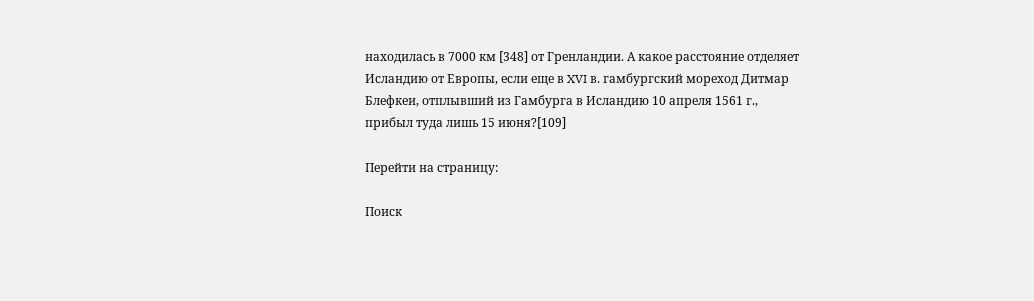находилась в 7000 км [348] от Гренландии. А какое расстояние отделяет Исландию от Европы, если еще в XVI в. гамбургский мореход Дитмар Блефкеи, отплывший из Гамбурга в Исландию 10 апреля 1561 г., прибыл туда лишь 15 июня?[109]

Перейти на страницу:

Поиск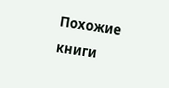Похожие книги